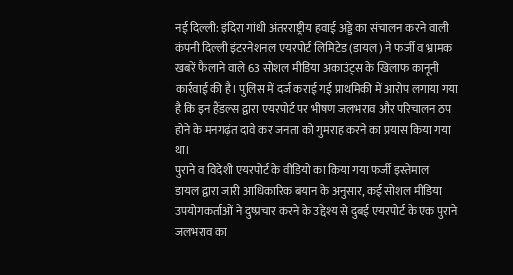नई दिल्ली: इंदिरा गांधी अंतरराष्ट्रीय हवाई अड्डे का संचालन करने वाली कंपनी दिल्ली इंटरनेशनल एयरपोर्ट लिमिटेड (डायल) ने फर्जी व भ्रामक खबरें फैलाने वाले 63 सोशल मीडिया अकाउंट्स के खिलाफ कानूनी कार्रवाई की है। पुलिस में दर्ज कराई गई प्राथमिकी में आरोप लगाया गया है कि इन हैंडल्स द्वारा एयरपोर्ट पर भीषण जलभराव और परिचालन ठप होने के मनगढ़ंत दावे कर जनता को गुमराह करने का प्रयास किया गया था।
पुराने व विदेशी एयरपोर्ट के वीडियो का किया गया फर्जी इस्तेमाल
डायल द्वारा जारी आधिकारिक बयान के अनुसार, कई सोशल मीडिया उपयोगकर्ताओं ने दुष्प्रचार करने के उद्देश्य से दुबई एयरपोर्ट के एक पुराने जलभराव का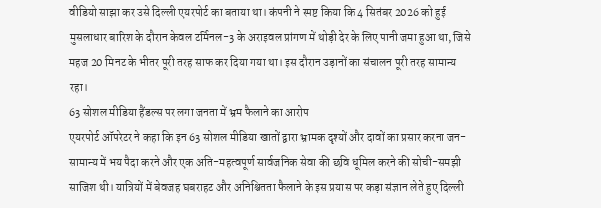वीडियो साझा कर उसे दिल्ली एयरपोर्ट का बताया था। कंपनी ने स्पष्ट किया कि 4 सितंबर 2026 को हुई मुसलाधार बारिश के दौरान केवल टर्मिनल-3 के अराइवल प्रांगण में थोड़ी देर के लिए पानी जमा हुआ था, जिसे महज 20 मिनट के भीतर पूरी तरह साफ कर दिया गया था। इस दौरान उड़ानों का संचालन पूरी तरह सामान्य रहा।
63 सोशल मीडिया हैंडल्स पर लगा जनता में भ्रम फैलाने का आरोप
एयरपोर्ट ऑपरेटर ने कहा कि इन 63 सोशल मीडिया खातों द्वारा भ्रामक दृश्यों और दावों का प्रसार करना जन-सामान्य में भय पैदा करने और एक अति-महत्वपूर्ण सार्वजनिक सेवा की छवि धूमिल करने की सोची-समझी साजिश थी। यात्रियों में बेवजह घबराहट और अनिश्चितता फैलाने के इस प्रयास पर कड़ा संज्ञान लेते हुए दिल्ली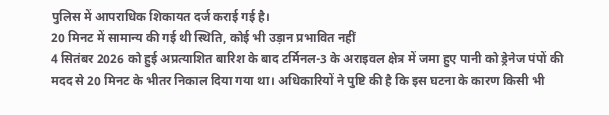पुलिस में आपराधिक शिकायत दर्ज कराई गई है।
20 मिनट में सामान्य की गई थी स्थिति, कोई भी उड़ान प्रभावित नहीं
4 सितंबर 2026 को हुई अप्रत्याशित बारिश के बाद टर्मिनल-3 के अराइवल क्षेत्र में जमा हुए पानी को ड्रेनेज पंपों की मदद से 20 मिनट के भीतर निकाल दिया गया था। अधिकारियों ने पुष्टि की है कि इस घटना के कारण किसी भी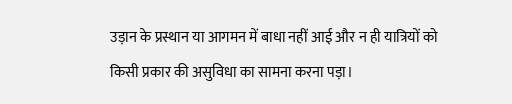उड़ान के प्रस्थान या आगमन में बाधा नहीं आई और न ही यात्रियों को किसी प्रकार की असुविधा का सामना करना पड़ा।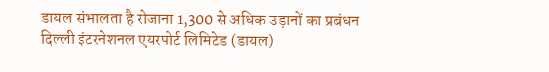डायल संभालता है रोजाना 1,300 से अधिक उड़ानों का प्रबंधन
दिल्ली इंटरनेशनल एयरपोर्ट लिमिटेड (डायल)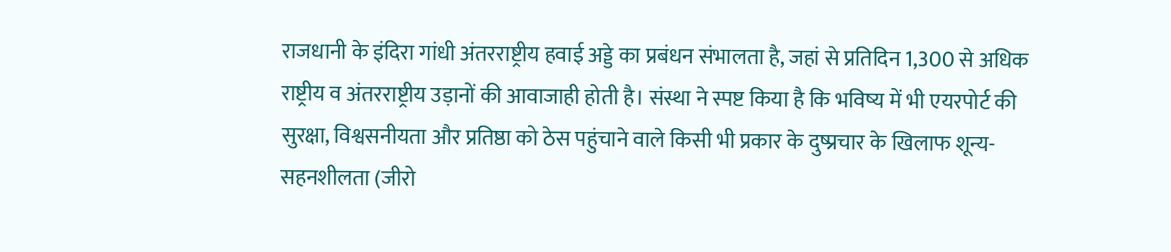राजधानी के इंदिरा गांधी अंतरराष्ट्रीय हवाई अड्डे का प्रबंधन संभालता है, जहां से प्रतिदिन 1,300 से अधिक राष्ट्रीय व अंतरराष्ट्रीय उड़ानों की आवाजाही होती है। संस्था ने स्पष्ट किया है कि भविष्य में भी एयरपोर्ट की सुरक्षा, विश्वसनीयता और प्रतिष्ठा को ठेस पहुंचाने वाले किसी भी प्रकार के दुष्प्रचार के खिलाफ शून्य-सहनशीलता (जीरो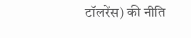टॉलरेंस) की नीति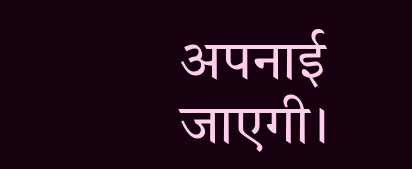अपनाई जाएगी।